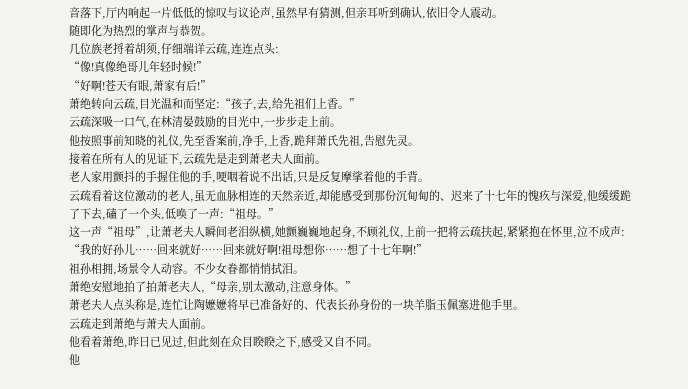音落下,厅内响起一片低低的惊叹与议论声,虽然早有猜测,但亲耳听到确认,依旧令人震动。
随即化为热烈的掌声与恭贺。
几位族老捋着胡须,仔细端详云疏,连连点头:
“像!真像绝哥儿年轻时候!”
“好啊!苍天有眼,萧家有后!”
萧绝转向云疏,目光温和而坚定:“孩子,去,给先祖们上香。”
云疏深吸一口气,在林清晏鼓励的目光中,一步步走上前。
他按照事前知晓的礼仪,先至香案前,净手,上香,跪拜萧氏先祖,告慰先灵。
接着在所有人的见证下,云疏先是走到萧老夫人面前。
老人家用颤抖的手握住他的手,哽咽着说不出话,只是反复摩挲着他的手背。
云疏看着这位激动的老人,虽无血脉相连的天然亲近,却能感受到那份沉甸甸的、迟来了十七年的愧疚与深爱,他缓缓跪了下去,磕了一个头,低唤了一声:“祖母。”
这一声“祖母”,让萧老夫人瞬间老泪纵横,她颤巍巍地起身,不顾礼仪,上前一把将云疏扶起,紧紧抱在怀里,泣不成声:
“我的好孙儿……回来就好……回来就好啊!祖母想你……想了十七年啊!”
祖孙相拥,场景令人动容。不少女眷都悄悄拭泪。
萧绝安慰地拍了拍萧老夫人,“母亲,别太激动,注意身体。”
萧老夫人点头称是,连忙让陶嬷嬷将早已准备好的、代表长孙身份的一块羊脂玉佩塞进他手里。
云疏走到萧绝与萧夫人面前。
他看着萧绝,昨日已见过,但此刻在众目睽睽之下,感受又自不同。
他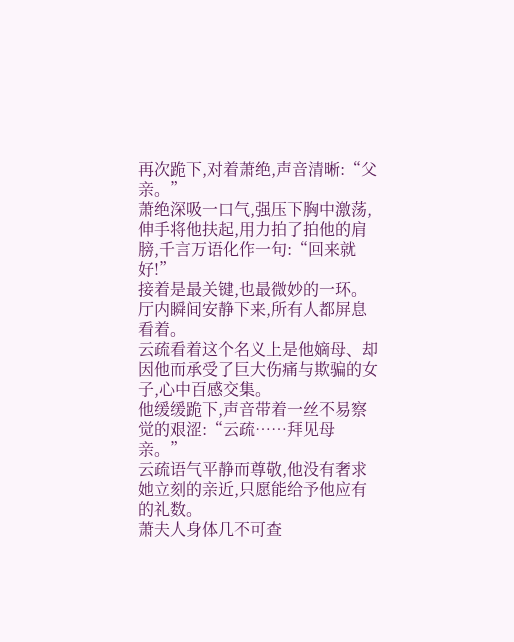再次跪下,对着萧绝,声音清晰:“父亲。”
萧绝深吸一口气,强压下胸中激荡,伸手将他扶起,用力拍了拍他的肩膀,千言万语化作一句:“回来就好!”
接着是最关键,也最微妙的一环。
厅内瞬间安静下来,所有人都屏息看着。
云疏看着这个名义上是他嫡母、却因他而承受了巨大伤痛与欺骗的女子,心中百感交集。
他缓缓跪下,声音带着一丝不易察觉的艰涩:“云疏……拜见母亲。”
云疏语气平静而尊敬,他没有奢求她立刻的亲近,只愿能给予他应有的礼数。
萧夫人身体几不可查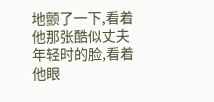地颤了一下,看着他那张酷似丈夫年轻时的脸,看着他眼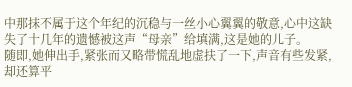中那抹不属于这个年纪的沉稳与一丝小心翼翼的敬意,心中这缺失了十几年的遗憾被这声“母亲”给填满,这是她的儿子。
随即,她伸出手,紧张而又略带慌乱地虚扶了一下,声音有些发紧,却还算平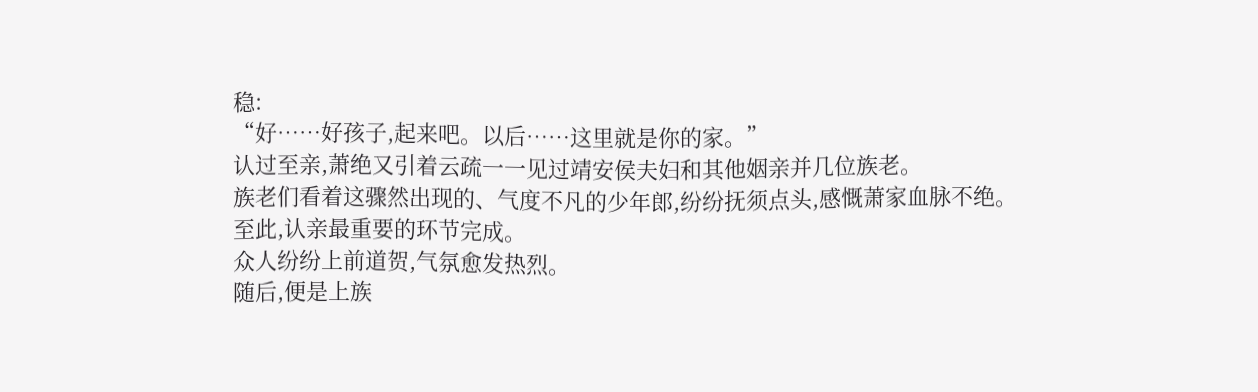稳:
“好……好孩子,起来吧。以后……这里就是你的家。”
认过至亲,萧绝又引着云疏一一见过靖安侯夫妇和其他姻亲并几位族老。
族老们看着这骤然出现的、气度不凡的少年郎,纷纷抚须点头,感慨萧家血脉不绝。
至此,认亲最重要的环节完成。
众人纷纷上前道贺,气氛愈发热烈。
随后,便是上族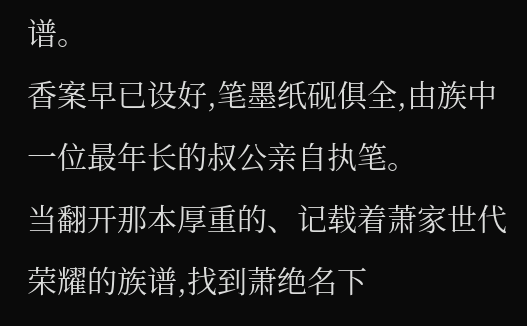谱。
香案早已设好,笔墨纸砚俱全,由族中一位最年长的叔公亲自执笔。
当翻开那本厚重的、记载着萧家世代荣耀的族谱,找到萧绝名下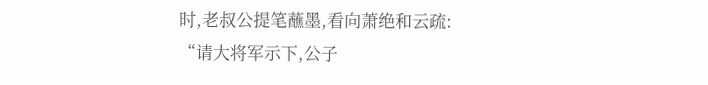时,老叔公提笔蘸墨,看向萧绝和云疏:
“请大将军示下,公子